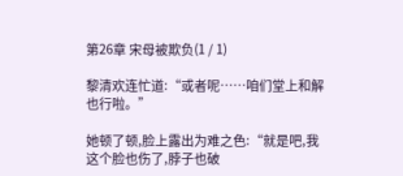第26章 宋母被欺负(1 / 1)

黎清欢连忙道:“或者呢……咱们堂上和解也行啦。”

她顿了顿,脸上露出为难之色:“就是吧,我这个脸也伤了,脖子也破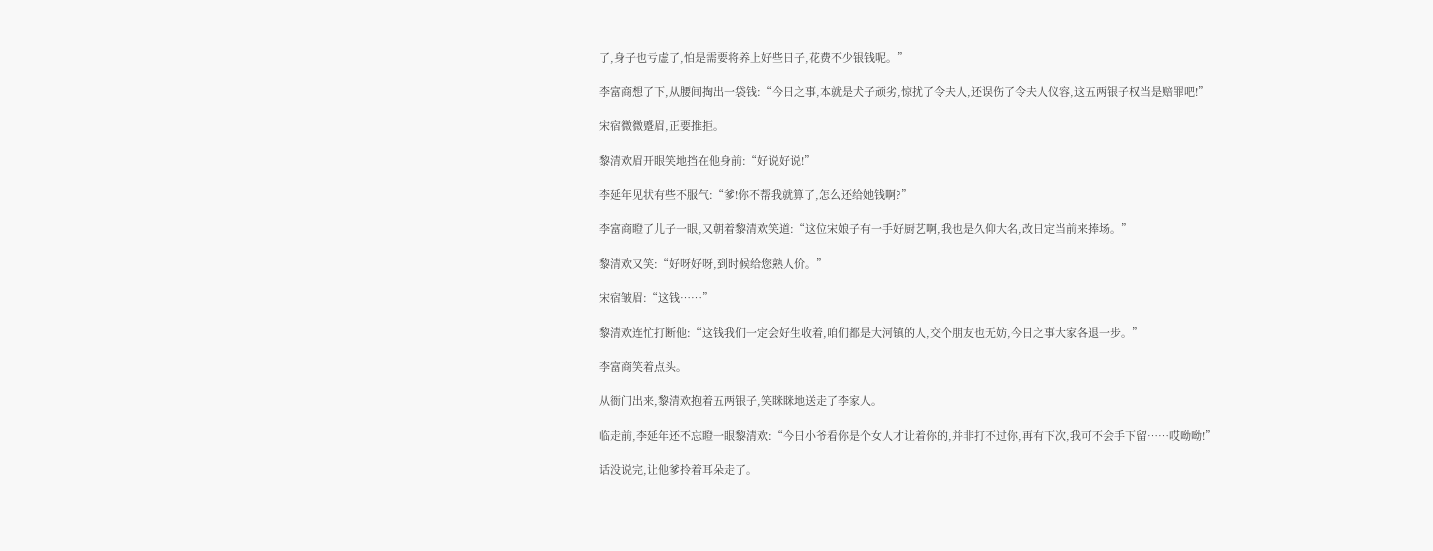了,身子也亏虚了,怕是需要将养上好些日子,花费不少银钱呢。”

李富商想了下,从腰间掏出一袋钱:“今日之事,本就是犬子顽劣,惊扰了令夫人,还误伤了令夫人仪容,这五两银子权当是赔罪吧!”

宋宿微微蹙眉,正要推拒。

黎清欢眉开眼笑地挡在他身前:“好说好说!”

李延年见状有些不服气:“爹!你不帮我就算了,怎么还给她钱啊?”

李富商瞪了儿子一眼,又朝着黎清欢笑道:“这位宋娘子有一手好厨艺啊,我也是久仰大名,改日定当前来捧场。”

黎清欢又笑:“好呀好呀,到时候给您熟人价。”

宋宿皱眉:“这钱……”

黎清欢连忙打断他:“这钱我们一定会好生收着,咱们都是大河镇的人,交个朋友也无妨,今日之事大家各退一步。”

李富商笑着点头。

从衙门出来,黎清欢抱着五两银子,笑眯眯地送走了李家人。

临走前,李延年还不忘瞪一眼黎清欢:“今日小爷看你是个女人才让着你的,并非打不过你,再有下次,我可不会手下留……哎呦呦!”

话没说完,让他爹拎着耳朵走了。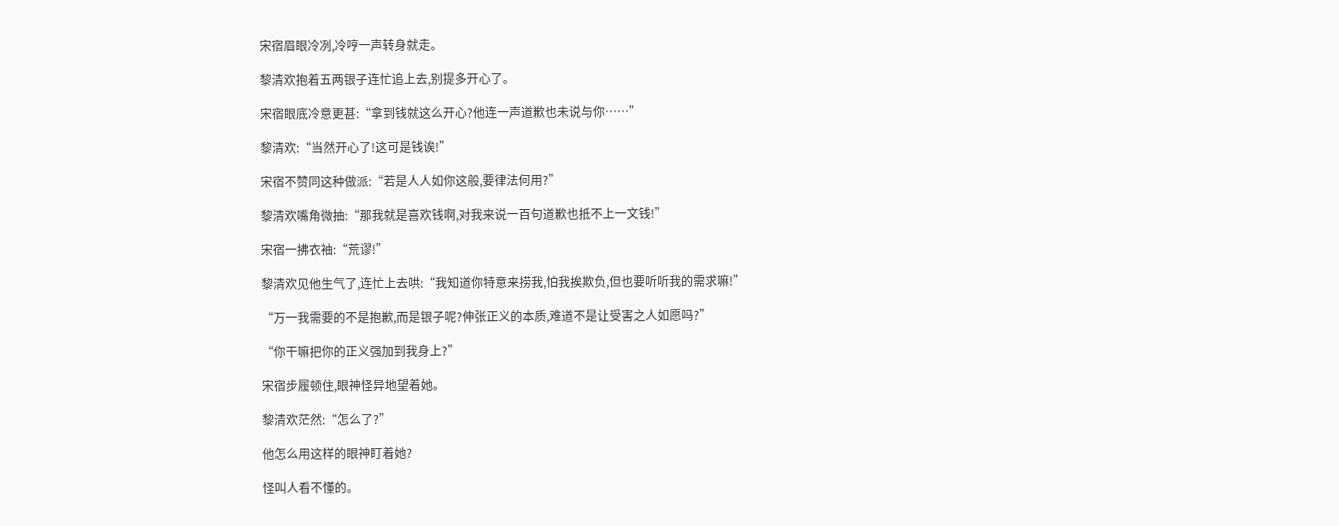宋宿眉眼冷冽,冷哼一声转身就走。

黎清欢抱着五两银子连忙追上去,别提多开心了。

宋宿眼底冷意更甚:“拿到钱就这么开心?他连一声道歉也未说与你……”

黎清欢:“当然开心了!这可是钱诶!”

宋宿不赞同这种做派:“若是人人如你这般,要律法何用?”

黎清欢嘴角微抽:“那我就是喜欢钱啊,对我来说一百句道歉也抵不上一文钱!”

宋宿一拂衣袖:“荒谬!”

黎清欢见他生气了,连忙上去哄:“我知道你特意来捞我,怕我挨欺负,但也要听听我的需求嘛!”

“万一我需要的不是抱歉,而是银子呢?伸张正义的本质,难道不是让受害之人如愿吗?”

“你干嘛把你的正义强加到我身上?”

宋宿步履顿住,眼神怪异地望着她。

黎清欢茫然:“怎么了?”

他怎么用这样的眼神盯着她?

怪叫人看不懂的。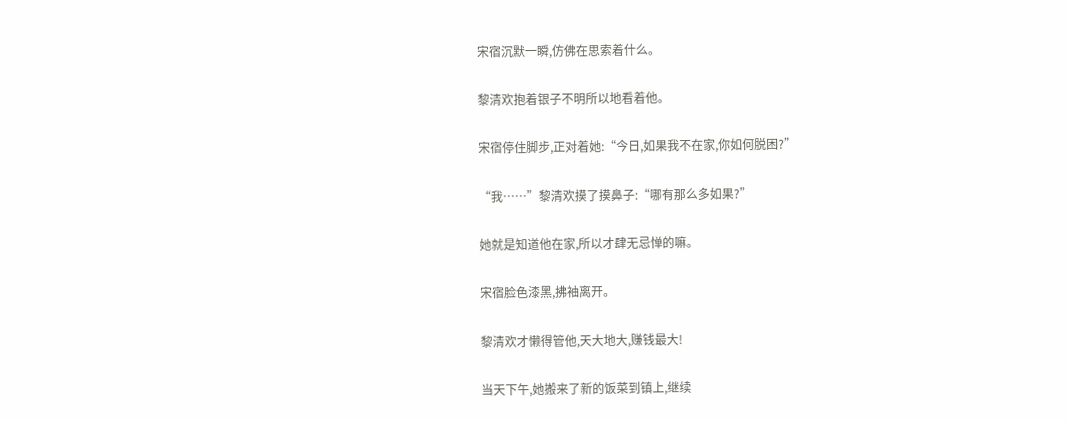宋宿沉默一瞬,仿佛在思索着什么。

黎清欢抱着银子不明所以地看着他。

宋宿停住脚步,正对着她:“今日,如果我不在家,你如何脱困?”

“我……”黎清欢摸了摸鼻子:“哪有那么多如果?”

她就是知道他在家,所以才肆无忌惮的嘛。

宋宿脸色漆黑,拂袖离开。

黎清欢才懒得管他,天大地大,赚钱最大!

当天下午,她搬来了新的饭菜到镇上,继续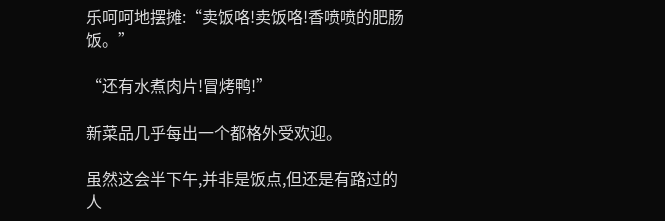乐呵呵地摆摊:“卖饭咯!卖饭咯!香喷喷的肥肠饭。”

“还有水煮肉片!冒烤鸭!”

新菜品几乎每出一个都格外受欢迎。

虽然这会半下午,并非是饭点,但还是有路过的人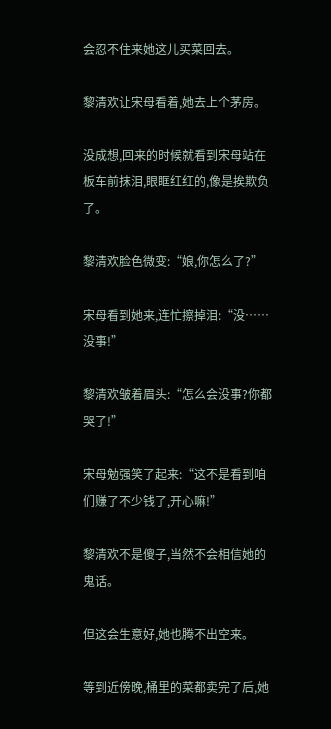会忍不住来她这儿买菜回去。

黎清欢让宋母看着,她去上个茅房。

没成想,回来的时候就看到宋母站在板车前抹泪,眼眶红红的,像是挨欺负了。

黎清欢脸色微变:“娘,你怎么了?”

宋母看到她来,连忙擦掉泪:“没……没事!”

黎清欢皱着眉头:“怎么会没事?你都哭了!”

宋母勉强笑了起来:“这不是看到咱们赚了不少钱了,开心嘛!”

黎清欢不是傻子,当然不会相信她的鬼话。

但这会生意好,她也腾不出空来。

等到近傍晚,桶里的菜都卖完了后,她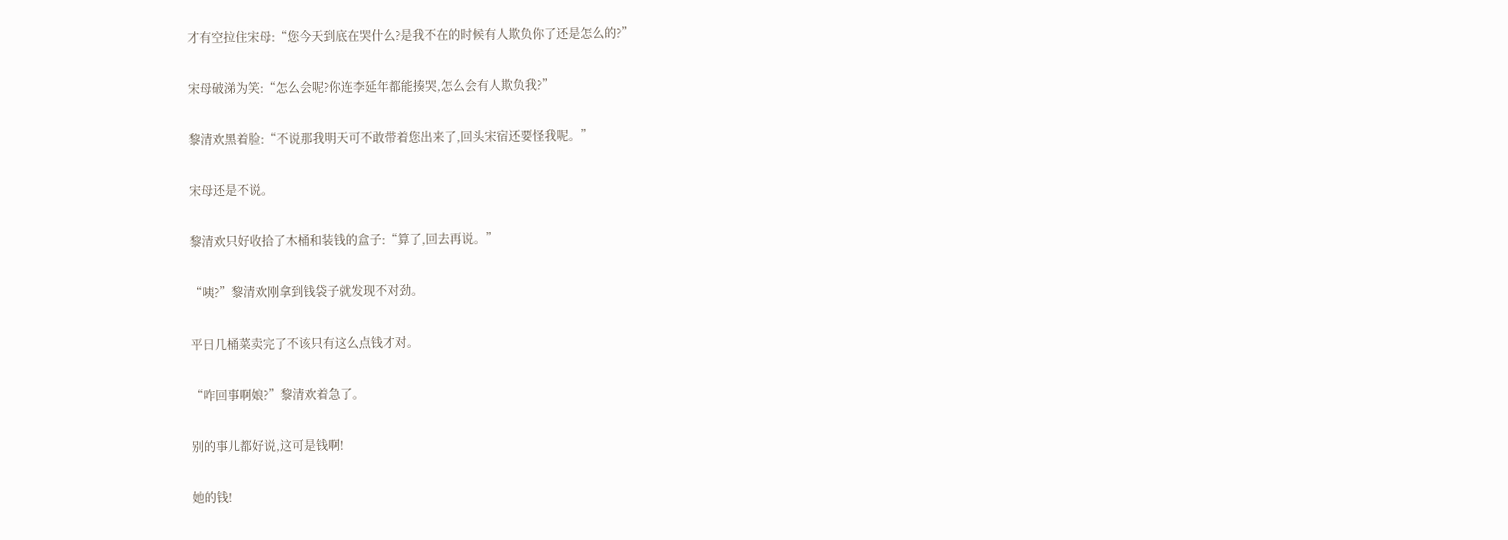才有空拉住宋母:“您今天到底在哭什么?是我不在的时候有人欺负你了还是怎么的?”

宋母破涕为笑:“怎么会呢?你连李延年都能揍哭,怎么会有人欺负我?”

黎清欢黑着脸:“不说那我明天可不敢带着您出来了,回头宋宿还要怪我呢。”

宋母还是不说。

黎清欢只好收拾了木桶和装钱的盒子:“算了,回去再说。”

“咦?”黎清欢刚拿到钱袋子就发现不对劲。

平日几桶菜卖完了不该只有这么点钱才对。

“咋回事啊娘?”黎清欢着急了。

别的事儿都好说,这可是钱啊!

她的钱!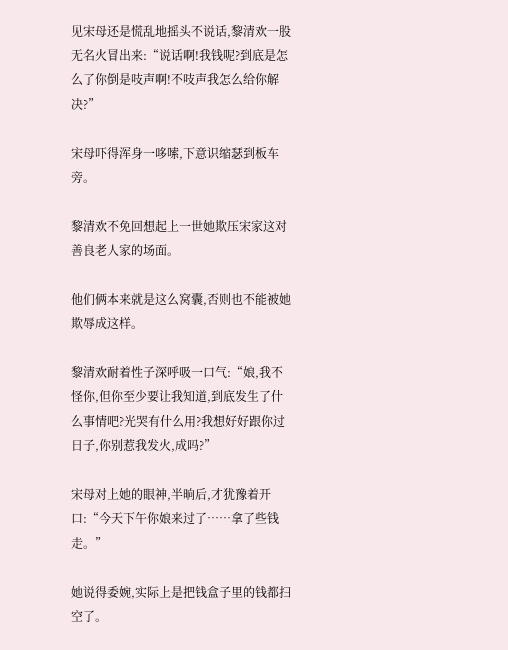见宋母还是慌乱地摇头不说话,黎清欢一股无名火冒出来:“说话啊!我钱呢?到底是怎么了你倒是吱声啊!不吱声我怎么给你解决?”

宋母吓得浑身一哆嗦,下意识缩瑟到板车旁。

黎清欢不免回想起上一世她欺压宋家这对善良老人家的场面。

他们俩本来就是这么窝囊,否则也不能被她欺辱成这样。

黎清欢耐着性子深呼吸一口气:“娘,我不怪你,但你至少要让我知道,到底发生了什么事情吧?光哭有什么用?我想好好跟你过日子,你别惹我发火,成吗?”

宋母对上她的眼神,半晌后,才犹豫着开口:“今天下午你娘来过了……拿了些钱走。”

她说得委婉,实际上是把钱盒子里的钱都扫空了。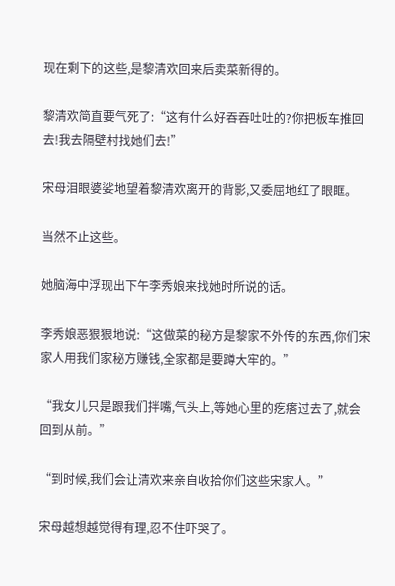现在剩下的这些,是黎清欢回来后卖菜新得的。

黎清欢简直要气死了:“这有什么好吞吞吐吐的?你把板车推回去!我去隔壁村找她们去!”

宋母泪眼婆娑地望着黎清欢离开的背影,又委屈地红了眼眶。

当然不止这些。

她脑海中浮现出下午李秀娘来找她时所说的话。

李秀娘恶狠狠地说:“这做菜的秘方是黎家不外传的东西,你们宋家人用我们家秘方赚钱,全家都是要蹲大牢的。”

“我女儿只是跟我们拌嘴,气头上,等她心里的疙瘩过去了,就会回到从前。”

“到时候,我们会让清欢来亲自收拾你们这些宋家人。”

宋母越想越觉得有理,忍不住吓哭了。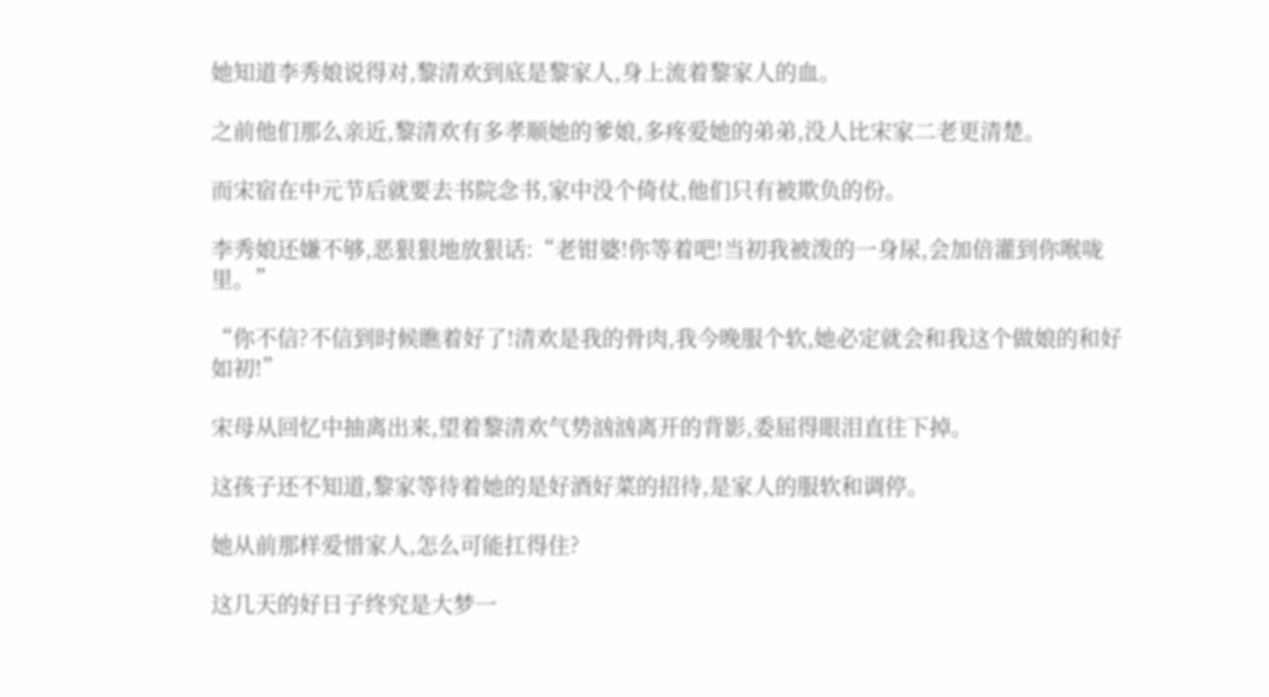她知道李秀娘说得对,黎清欢到底是黎家人,身上流着黎家人的血。

之前他们那么亲近,黎清欢有多孝顺她的爹娘,多疼爱她的弟弟,没人比宋家二老更清楚。

而宋宿在中元节后就要去书院念书,家中没个倚仗,他们只有被欺负的份。

李秀娘还嫌不够,恶狠狠地放狠话:“老钳婆!你等着吧!当初我被泼的一身尿,会加倍灌到你喉咙里。”

“你不信?不信到时候瞧着好了!清欢是我的骨肉,我今晚服个软,她必定就会和我这个做娘的和好如初!”

宋母从回忆中抽离出来,望着黎清欢气势汹汹离开的背影,委屈得眼泪直往下掉。

这孩子还不知道,黎家等待着她的是好酒好菜的招待,是家人的服软和调停。

她从前那样爱惜家人,怎么可能扛得住?

这几天的好日子终究是大梦一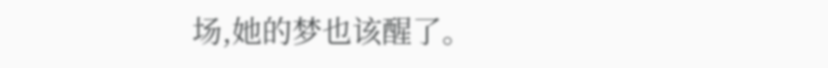场,她的梦也该醒了。